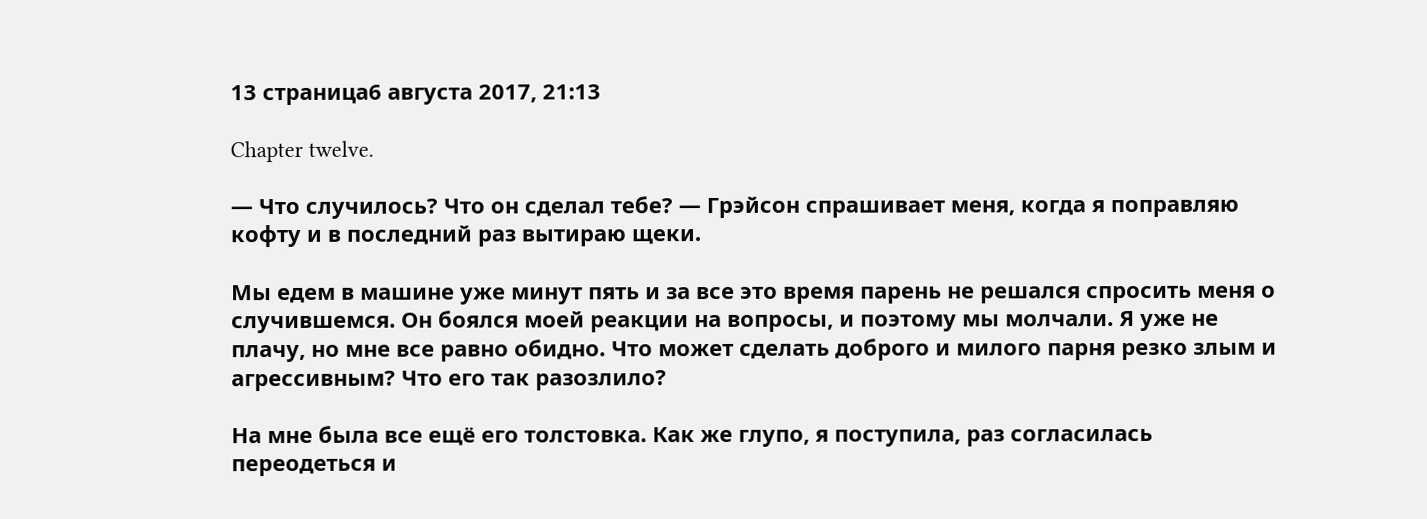13 страница6 августа 2017, 21:13

Chapter twelve.

— Что случилось? Что он сделал тебе? — Грэйсон спрашивает меня, когда я поправляю кофту и в последний раз вытираю щеки.

Мы едем в машине уже минут пять и за все это время парень не решался спросить меня о случившемся. Он боялся моей реакции на вопросы, и поэтому мы молчали. Я уже не плачу, но мне все равно обидно. Что может сделать доброго и милого парня резко злым и агрессивным? Что его так разозлило?

На мне была все ещё его толстовка. Как же глупо, я поступила, раз согласилась переодеться и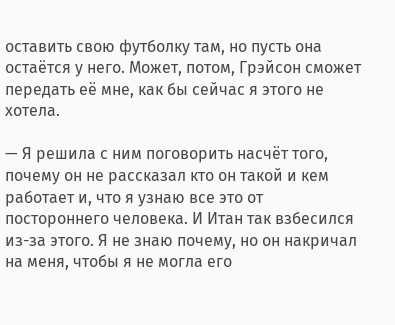оставить свою футболку там, но пусть она остаётся у него. Может, потом, Грэйсон сможет передать её мне, как бы сейчас я этого не хотела.

— Я решила с ним поговорить насчёт того, почему он не рассказал кто он такой и кем работает и, что я узнаю все это от постороннего человека. И Итан так взбесился из-за этого. Я не знаю почему, но он накричал на меня, чтобы я не могла его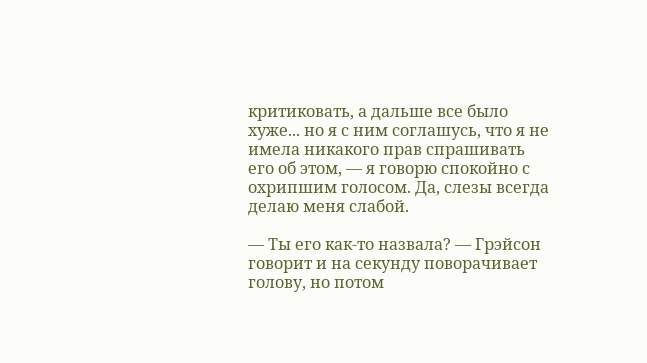критиковать, а дальше все было хуже... но я с ним соглашусь, что я не имела никакого прав спрашивать его об этом, — я говорю спокойно с охрипшим голосом. Да, слезы всегда делаю меня слабой.

— Ты его как-то назвала? — Грэйсон говорит и на секунду поворачивает голову, но потом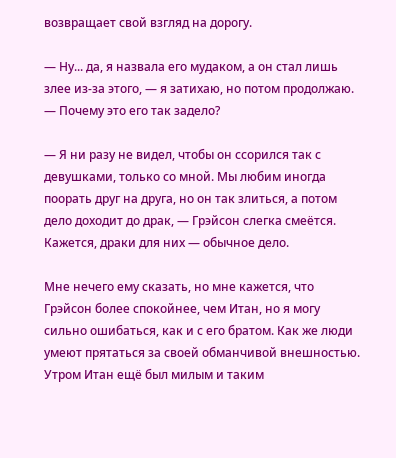возвращает свой взгляд на дорогу.

— Ну... да, я назвала его мудаком, а он стал лишь злее из-за этого, — я затихаю, но потом продолжаю. — Почему это его так задело?

— Я ни разу не видел, чтобы он ссорился так с девушками, только со мной. Мы любим иногда поорать друг на друга, но он так злиться, а потом дело доходит до драк, — Грэйсон слегка смеётся. Кажется, драки для них — обычное дело.

Мне нечего ему сказать, но мне кажется, что Грэйсон более спокойнее, чем Итан, но я могу сильно ошибаться, как и с его братом. Как же люди умеют прятаться за своей обманчивой внешностью. Утром Итан ещё был милым и таким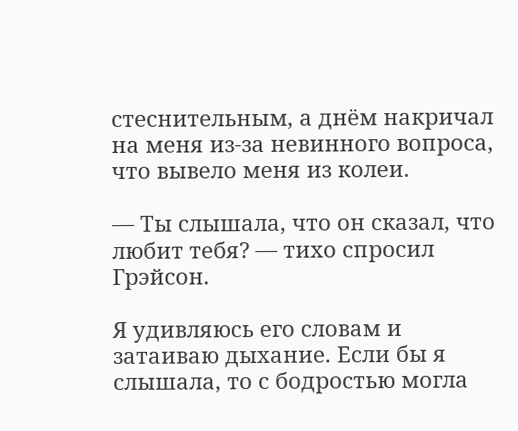стеснительным, а днём накричал на меня из-за невинного вопроса, что вывело меня из колеи.

— Ты слышала, что он сказал, что любит тебя? — тихо спросил Грэйсон.

Я удивляюсь его словам и затаиваю дыхание. Если бы я слышала, то с бодростью могла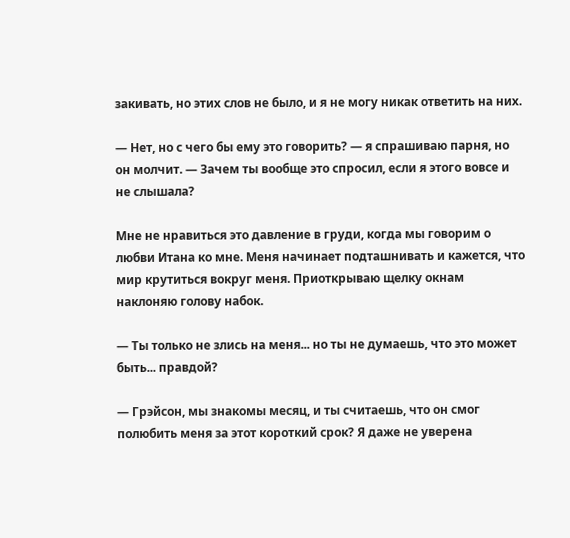закивать, но этих слов не было, и я не могу никак ответить на них.

— Нет, но с чего бы ему это говорить? — я спрашиваю парня, но он молчит. — Зачем ты вообще это спросил, если я этого вовсе и не слышала?

Мне не нравиться это давление в груди, когда мы говорим о любви Итана ко мне. Меня начинает подташнивать и кажется, что мир крутиться вокруг меня. Приоткрываю щелку окнам наклоняю голову набок.

— Ты только не злись на меня... но ты не думаешь, что это может быть... правдой?

— Грэйсон, мы знакомы месяц, и ты считаешь, что он смог полюбить меня за этот короткий срок? Я даже не уверена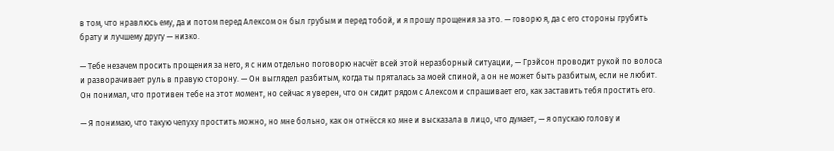в том, что нравлюсь ему, да и потом перед Алексом он был грубым и перед тобой, и я прошу прощения за это. — говорю я, да с его стороны грубить брату и лучшему другу — низко.

— Тебе незачем просить прощения за него, я с ним отдельно поговорю насчёт всей этой неразборный ситуации, — Грэйсон проводит рукой по волоса и разворачивает руль в правую сторону. — Он выглядел разбитым, когда ты пряталась за моей спиной, а он не может быть разбитым, если не любит. Он понимал, что противен тебе на этот момент, но сейчас я уверен, что он сидит рядом с Алексом и спрашивает его, как заставить тебя простить его.

— Я понимаю, что такую чепуху простить можно, но мне больно, как он отнёсся ко мне и высказала в лицо, что думает, — я опускаю голову и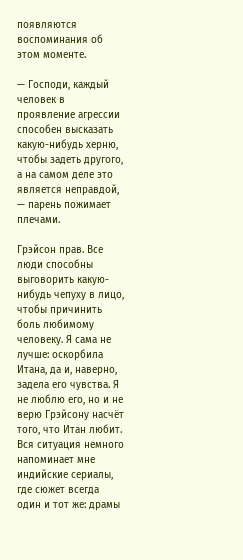появляются воспоминания об этом моменте.

— Господи, каждый человек в проявление агрессии способен высказать какую-нибудь херню, чтобы задеть другого, а на самом деле это является неправдой, — парень пожимает плечами.

Грэйсон прав. Все люди способны выговорить какую-нибудь чепуху в лицо, чтобы причинить боль любимому человеку. Я сама не лучше: оскорбила Итана, да и, наверно, задела его чувства. Я не люблю его, но и не верю Грэйсону насчёт того, что Итан любит. Вся ситуация немного напоминает мне индийские сериалы, где сюжет всегда один и тот же: драмы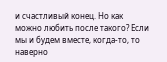и счастливый конец. Но как можно любить после такого? Если мы и будем вместе, когда-то, то наверно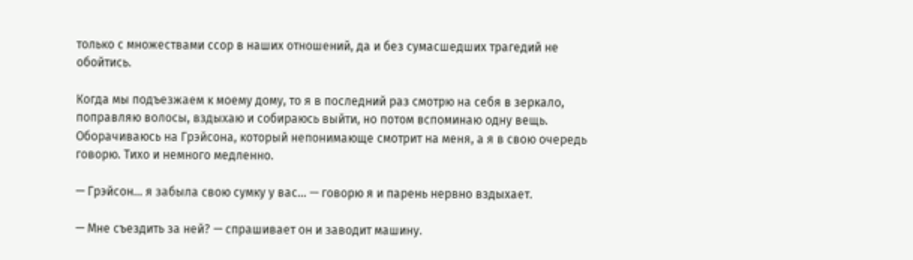только с множествами ссор в наших отношений, да и без сумасшедших трагедий не обойтись.

Когда мы подъезжаем к моему дому, то я в последний раз смотрю на себя в зеркало, поправляю волосы, вздыхаю и собираюсь выйти, но потом вспоминаю одну вещь. Оборачиваюсь на Грэйсона, который непонимающе смотрит на меня, а я в свою очередь говорю. Тихо и немного медленно.

— Грэйсон... я забыла свою сумку у вас... — говорю я и парень нервно вздыхает.

— Мне съездить за ней? — спрашивает он и заводит машину.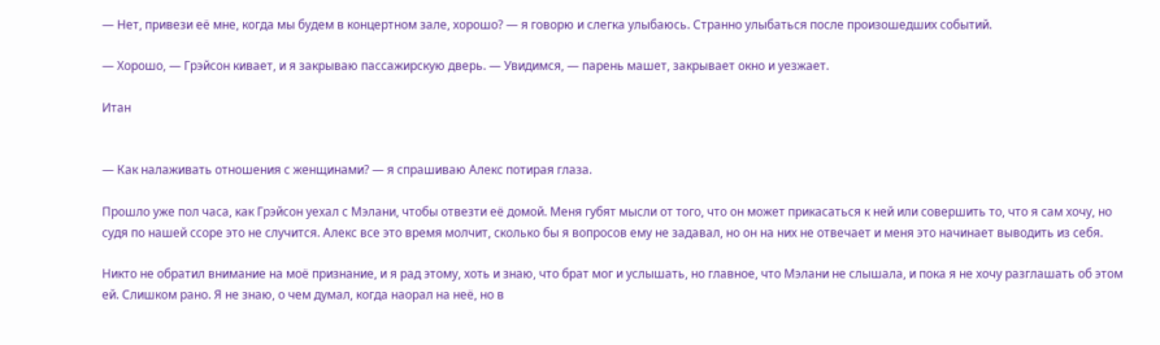— Нет, привези её мне, когда мы будем в концертном зале, хорошо? — я говорю и слегка улыбаюсь. Странно улыбаться после произошедших событий.

— Хорошо, — Грэйсон кивает, и я закрываю пассажирскую дверь. — Увидимся, — парень машет, закрывает окно и уезжает.

Итан


— Как налаживать отношения с женщинами? — я спрашиваю Алекс потирая глаза.

Прошло уже пол часа, как Грэйсон уехал с Мэлани, чтобы отвезти её домой. Меня губят мысли от того, что он может прикасаться к ней или совершить то, что я сам хочу, но судя по нашей ссоре это не случится. Алекс все это время молчит, сколько бы я вопросов ему не задавал, но он на них не отвечает и меня это начинает выводить из себя.

Никто не обратил внимание на моё признание, и я рад этому, хоть и знаю, что брат мог и услышать, но главное, что Мэлани не слышала, и пока я не хочу разглашать об этом ей. Слишком рано. Я не знаю, о чем думал, когда наорал на неё, но в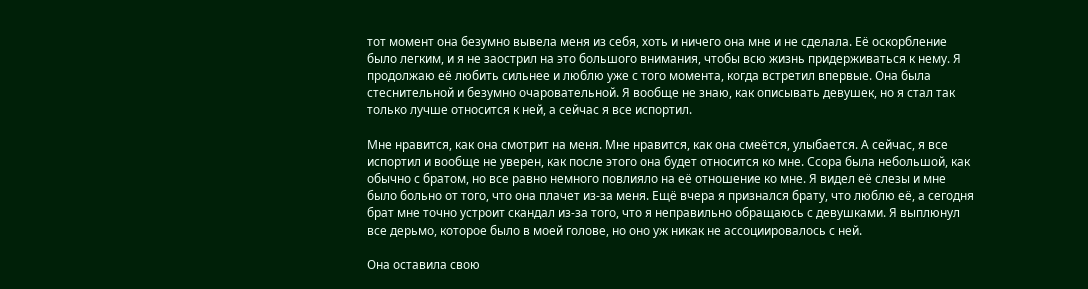тот момент она безумно вывела меня из себя, хоть и ничего она мне и не сделала. Её оскорбление было легким, и я не заострил на это большого внимания, чтобы всю жизнь придерживаться к нему. Я продолжаю её любить сильнее и люблю уже с того момента, когда встретил впервые. Она была стеснительной и безумно очаровательной. Я вообще не знаю, как описывать девушек, но я стал так только лучше относится к ней, а сейчас я все испортил.

Мне нравится, как она смотрит на меня. Мне нравится, как она смеётся, улыбается. А сейчас, я все испортил и вообще не уверен, как после этого она будет относится ко мне. Ссора была небольшой, как обычно с братом, но все равно немного повлияло на её отношение ко мне. Я видел её слезы и мне было больно от того, что она плачет из-за меня. Ещё вчера я признался брату, что люблю её, а сегодня брат мне точно устроит скандал из-за того, что я неправильно обращаюсь с девушками. Я выплюнул все дерьмо, которое было в моей голове, но оно уж никак не ассоциировалось с ней.

Она оставила свою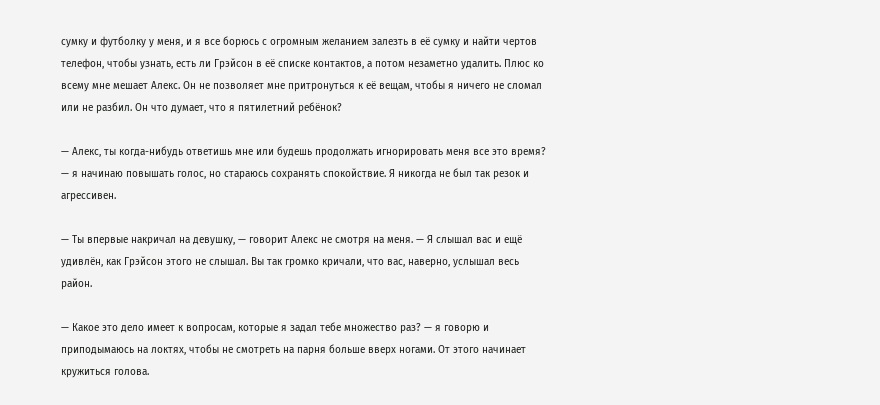сумку и футболку у меня, и я все борюсь с огромным желанием залезть в её сумку и найти чертов телефон, чтобы узнать, есть ли Грэйсон в её списке контактов, а потом незаметно удалить. Плюс ко всему мне мешает Алекс. Он не позволяет мне притронуться к её вещам, чтобы я ничего не сломал или не разбил. Он что думает, что я пятилетний ребёнок?

— Алекс, ты когда-нибудь ответишь мне или будешь продолжать игнорировать меня все это время? — я начинаю повышать голос, но стараюсь сохранять спокойствие. Я никогда не был так резок и агрессивен.

— Ты впервые накричал на девушку, — говорит Алекс не смотря на меня. — Я слышал вас и ещё удивлён, как Грэйсон этого не слышал. Вы так громко кричали, что вас, наверно, услышал весь район.

— Какое это дело имеет к вопросам, которые я задал тебе множество раз? — я говорю и приподымаюсь на локтях, чтобы не смотреть на парня больше вверх ногами. От этого начинает кружиться голова.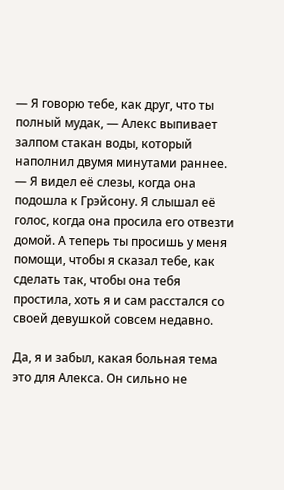— Я говорю тебе, как друг, что ты полный мудак, — Алекс выпивает залпом стакан воды, который наполнил двумя минутами раннее. — Я видел её слезы, когда она подошла к Грэйсону. Я слышал её голос, когда она просила его отвезти домой. А теперь ты просишь у меня помощи, чтобы я сказал тебе, как сделать так, чтобы она тебя простила, хоть я и сам расстался со своей девушкой совсем недавно.

Да, я и забыл, какая больная тема это для Алекса. Он сильно не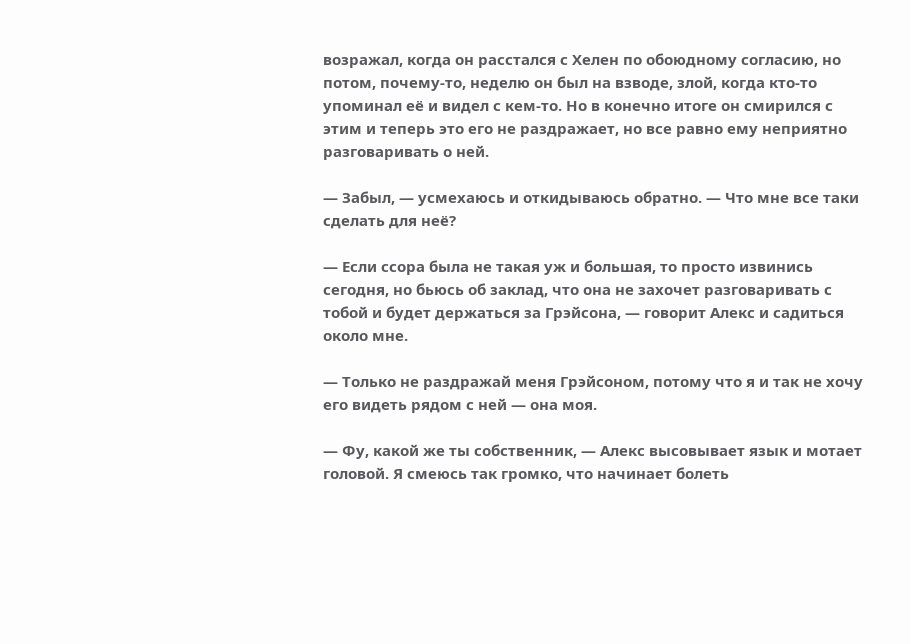возражал, когда он расстался с Хелен по обоюдному согласию, но потом, почему-то, неделю он был на взводе, злой, когда кто-то упоминал её и видел с кем-то. Но в конечно итоге он смирился с этим и теперь это его не раздражает, но все равно ему неприятно разговаривать о ней.

— Забыл, — усмехаюсь и откидываюсь обратно. — Что мне все таки сделать для неё?

— Если ссора была не такая уж и большая, то просто извинись сегодня, но бьюсь об заклад, что она не захочет разговаривать с тобой и будет держаться за Грэйсона, — говорит Алекс и садиться около мне.

— Только не раздражай меня Грэйсоном, потому что я и так не хочу его видеть рядом с ней — она моя.

— Фу, какой же ты собственник, — Алекс высовывает язык и мотает головой. Я смеюсь так громко, что начинает болеть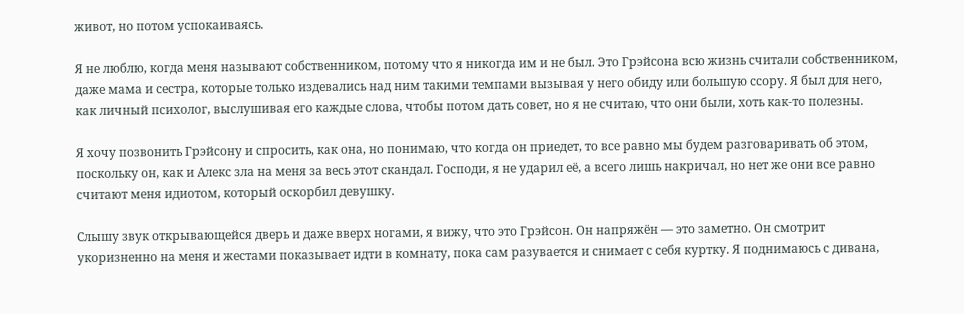живот, но потом успокаиваясь.

Я не люблю, когда меня называют собственником, потому что я никогда им и не был. Это Грэйсона всю жизнь считали собственником, даже мама и сестра, которые только издевались над ним такими темпами вызывая у него обиду или большую ссору. Я был для него, как личный психолог, выслушивая его каждые слова, чтобы потом дать совет, но я не считаю, что они были, хоть как-то полезны.

Я хочу позвонить Грэйсону и спросить, как она, но понимаю, что когда он приедет, то все равно мы будем разговаривать об этом, поскольку он, как и Алекс зла на меня за весь этот скандал. Господи, я не ударил её, а всего лишь накричал, но нет же они все равно считают меня идиотом, который оскорбил девушку.

Слышу звук открывающейся дверь и даже вверх ногами, я вижу, что это Грэйсон. Он напряжён — это заметно. Он смотрит укоризненно на меня и жестами показывает идти в комнату, пока сам разувается и снимает с себя куртку. Я поднимаюсь с дивана,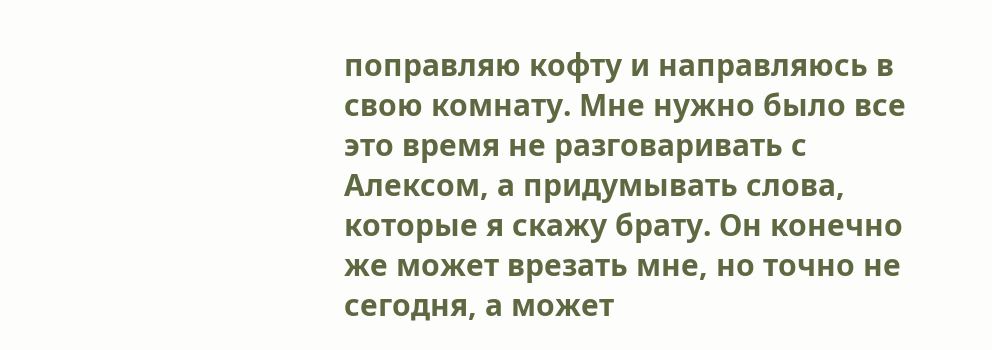поправляю кофту и направляюсь в свою комнату. Мне нужно было все это время не разговаривать с Алексом, а придумывать слова, которые я скажу брату. Он конечно же может врезать мне, но точно не сегодня, а может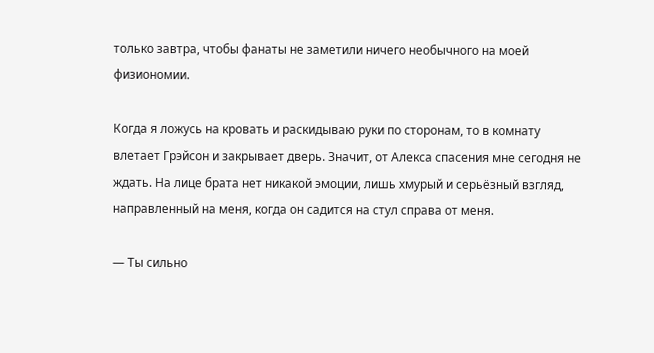только завтра, чтобы фанаты не заметили ничего необычного на моей физиономии.

Когда я ложусь на кровать и раскидываю руки по сторонам, то в комнату влетает Грэйсон и закрывает дверь. Значит, от Алекса спасения мне сегодня не ждать. На лице брата нет никакой эмоции, лишь хмурый и серьёзный взгляд, направленный на меня, когда он садится на стул справа от меня.

— Ты сильно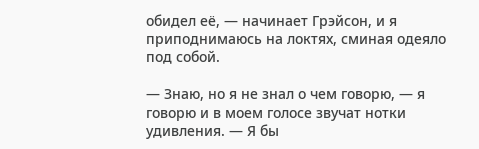обидел её, — начинает Грэйсон, и я приподнимаюсь на локтях, сминая одеяло под собой.

— Знаю, но я не знал о чем говорю, — я говорю и в моем голосе звучат нотки удивления. — Я бы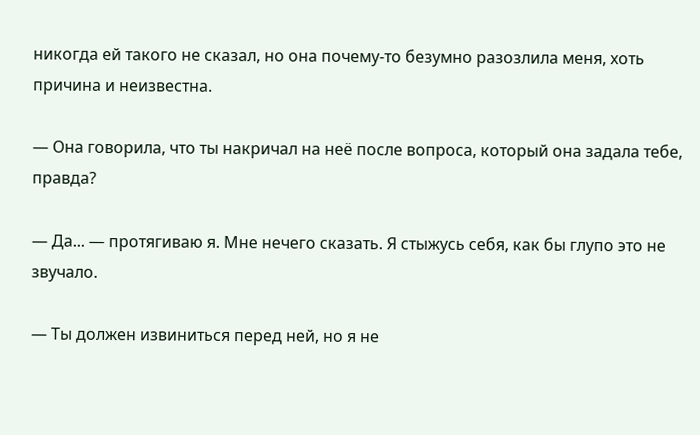никогда ей такого не сказал, но она почему-то безумно разозлила меня, хоть причина и неизвестна.

— Она говорила, что ты накричал на неё после вопроса, который она задала тебе, правда?

— Да... — протягиваю я. Мне нечего сказать. Я стыжусь себя, как бы глупо это не звучало.

— Ты должен извиниться перед ней, но я не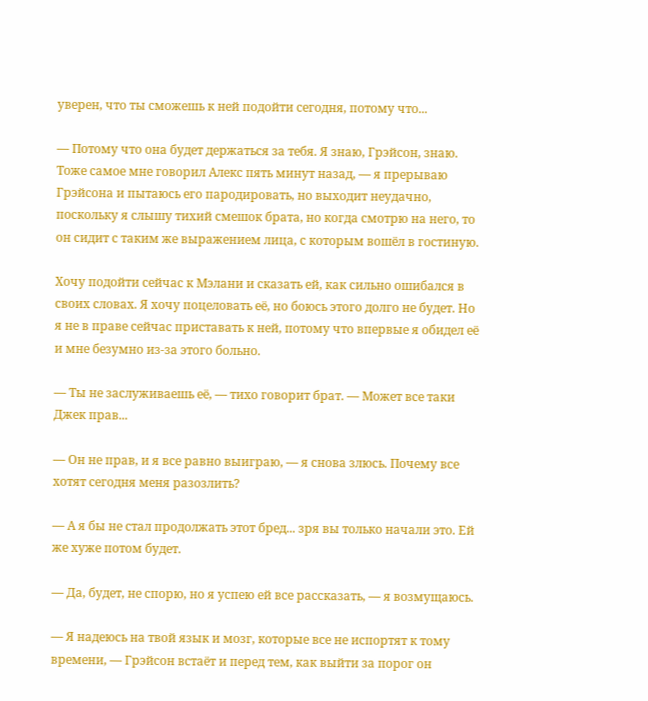уверен, что ты сможешь к ней подойти сегодня, потому что...

— Потому что она будет держаться за тебя. Я знаю, Грэйсон, знаю. Тоже самое мне говорил Алекс пять минут назад, — я прерываю Грэйсона и пытаюсь его пародировать, но выходит неудачно, поскольку я слышу тихий смешок брата, но когда смотрю на него, то он сидит с таким же выражением лица, с которым вошёл в гостиную.

Хочу подойти сейчас к Мэлани и сказать ей, как сильно ошибался в своих словах. Я хочу поцеловать её, но боюсь этого долго не будет. Но я не в праве сейчас приставать к ней, потому что впервые я обидел её и мне безумно из-за этого больно.

— Ты не заслуживаешь её, — тихо говорит брат. — Может все таки Джек прав...

— Он не прав, и я все равно выиграю, — я снова злюсь. Почему все хотят сегодня меня разозлить?

— А я бы не стал продолжать этот бред... зря вы только начали это. Ей же хуже потом будет.

— Да, будет, не спорю, но я успею ей все рассказать, — я возмущаюсь.

— Я надеюсь на твой язык и мозг, которые все не испортят к тому времени, — Грэйсон встаёт и перед тем, как выйти за порог он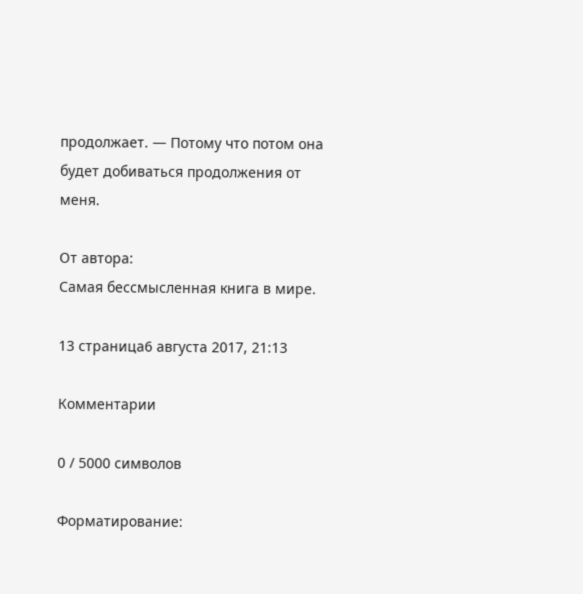продолжает. — Потому что потом она будет добиваться продолжения от меня.

От автора:
Самая бессмысленная книга в мире.

13 страница6 августа 2017, 21:13

Комментарии

0 / 5000 символов

Форматирование: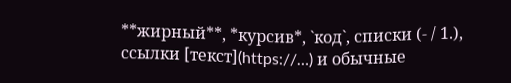**жирный**, *курсив*, `код`, списки (- / 1.), ссылки [текст](https://…) и обычные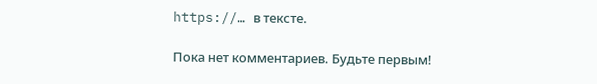https://… в тексте.

Пока нет комментариев. Будьте первым!